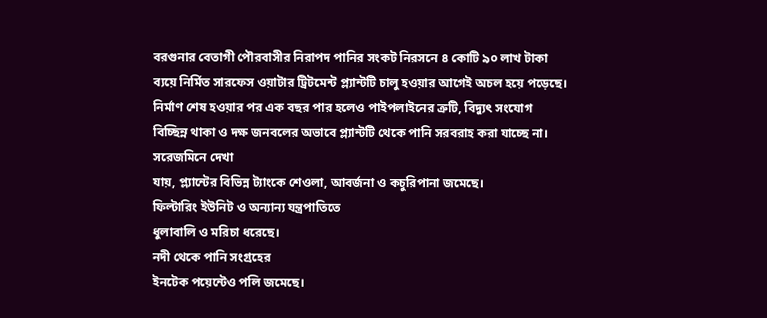বরগুনার বেতাগী পৌরবাসীর নিরাপদ পানির সংকট নিরসনে ৪ কোটি ৯০ লাখ টাকা ব্যয়ে নির্মিত সারফেস ওয়াটার ট্রিটমেন্ট প্ল্যান্টটি চালু হওয়ার আগেই অচল হয়ে পড়েছে। নির্মাণ শেষ হওয়ার পর এক বছর পার হলেও পাইপলাইনের ত্রুটি, বিদ্যুৎ সংযোগ বিচ্ছিন্ন থাকা ও দক্ষ জনবলের অভাবে প্ল্যান্টটি থেকে পানি সরবরাহ করা যাচ্ছে না।
সরেজমিনে দেখা
যায়, প্ল্যান্টের বিভিন্ন ট্যাংকে শেওলা, আবর্জনা ও কচুরিপানা জমেছে।
ফিল্টারিং ইউনিট ও অন্যান্য যন্ত্রপাতিতে
ধুলাবালি ও মরিচা ধরেছে।
নদী থেকে পানি সংগ্রহের
ইনটেক পয়েন্টেও পলি জমেছে।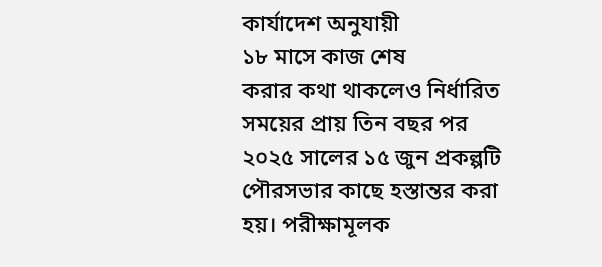কার্যাদেশ অনুযায়ী
১৮ মাসে কাজ শেষ
করার কথা থাকলেও নির্ধারিত
সময়ের প্রায় তিন বছর পর
২০২৫ সালের ১৫ জুন প্রকল্পটি
পৌরসভার কাছে হস্তান্তর করা
হয়। পরীক্ষামূলক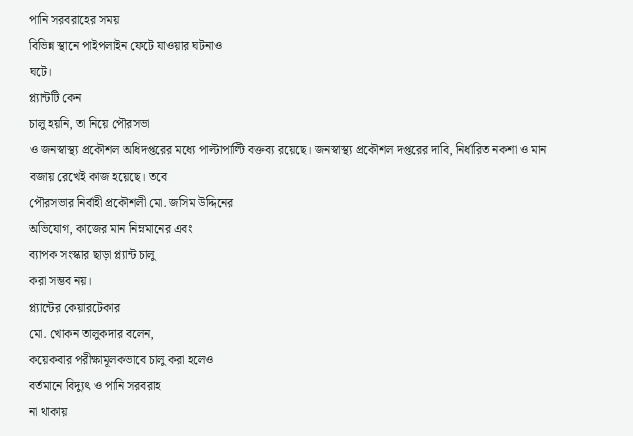পানি সরবরাহের সময়
বিভিন্ন স্থানে পাইপলাইন ফেটে যাওয়ার ঘটনাও
ঘটে।
প্ল্যান্টটি কেন
চালু হয়নি, তা নিয়ে পৌরসভা
ও জনস্বাস্থ্য প্রকৌশল অধিদপ্তরের মধ্যে পাল্টাপাল্টি বক্তব্য রয়েছে। জনস্বাস্থ্য প্রকৌশল দপ্তরের দাবি, নির্ধারিত নকশা ও মান
বজায় রেখেই কাজ হয়েছে। তবে
পৌরসভার নির্বাহী প্রকৌশলী মো. জসিম উদ্দিনের
অভিযোগ, কাজের মান নিম্নমানের এবং
ব্যাপক সংস্কার ছাড়া প্ল্যান্ট চালু
করা সম্ভব নয়।
প্ল্যান্টের কেয়ারটেকার
মো. খোকন তালুকদার বলেন,
কয়েকবার পরীক্ষামূলকভাবে চালু করা হলেও
বর্তমানে বিদ্যুৎ ও পানি সরবরাহ
না থাকায়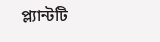প্ল্যান্টটি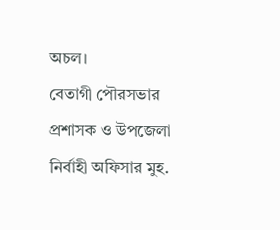অচল।
বেতাগী পৌরসভার প্রশাসক ও উপজেলা নির্বাহী অফিসার মুহ.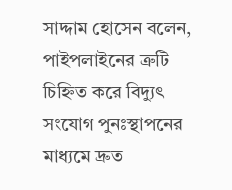সাদ্দাম হোসেন বলেন, পাইপলাইনের ত্রুটি চিহ্নিত করে বিদ্যুৎ সংযোগ পুনঃস্থাপনের মাধ্যমে দ্রুত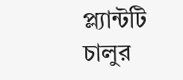প্ল্যান্টটি চালুর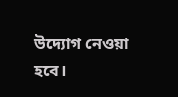উদ্যোগ নেওয়া হবে।